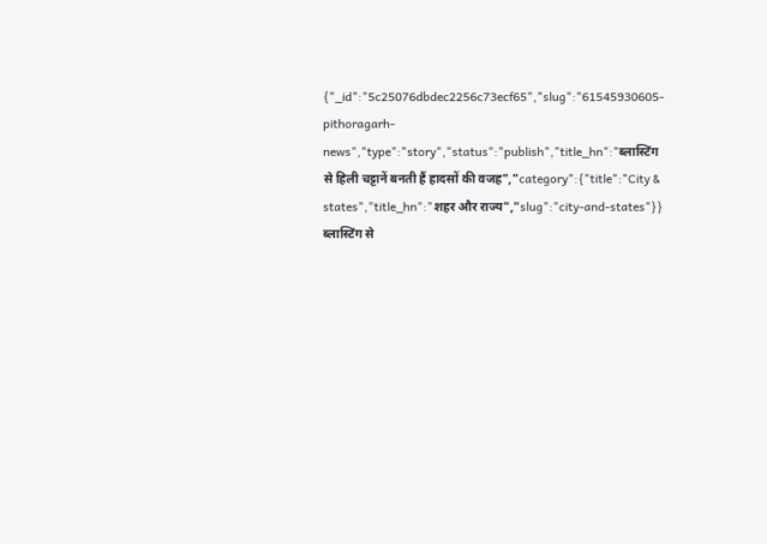{"_id":"5c25076dbdec2256c73ecf65","slug":"61545930605-pithoragarh-news","type":"story","status":"publish","title_hn":"ब्लास्टिंग से हिली चट्टानें बनती हैं हादसों की वजह","category":{"title":"City & states","title_hn":"शहर और राज्य","slug":"city-and-states"}}
ब्लास्टिंग से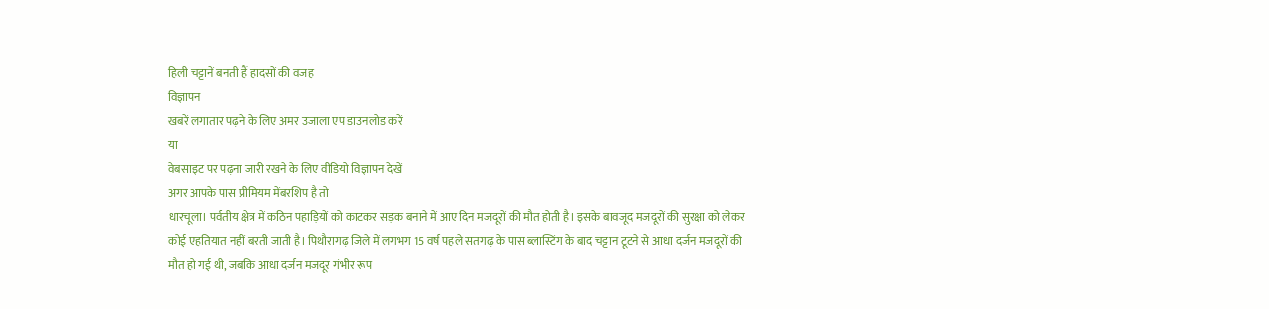हिली चट्टानें बनती हैं हादसों की वजह
विज्ञापन
खबरें लगातार पढ़ने के लिए अमर उजाला एप डाउनलोड करें
या
वेबसाइट पर पढ़ना जारी रखने के लिए वीडियो विज्ञापन देखें
अगर आपके पास प्रीमियम मेंबरशिप है तो
धारचूला। पर्वतीय क्षेत्र में कठिन पहाड़ियों को काटकर सड़क बनाने में आए दिन मजदूरों की मौत होती है। इसके बावजूद मजदूरों की सुरक्षा को लेकर कोई एहतियात नहीं बरती जाती है। पिथौरागढ़ जिले में लगभग 15 वर्ष पहले सतगढ़ के पास ब्लास्टिंग के बाद चट्टान टूटने से आधा दर्जन मजदूरों की मौत हो गई थी, जबकि आधा दर्जन मजदूर गंभीर रूप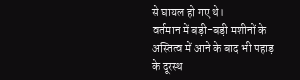से घायल हो गए थे।
वर्तमान में बड़ी-बड़ी मशीनों के अस्तित्व में आने के बाद भी पहाड़ के दूरस्थ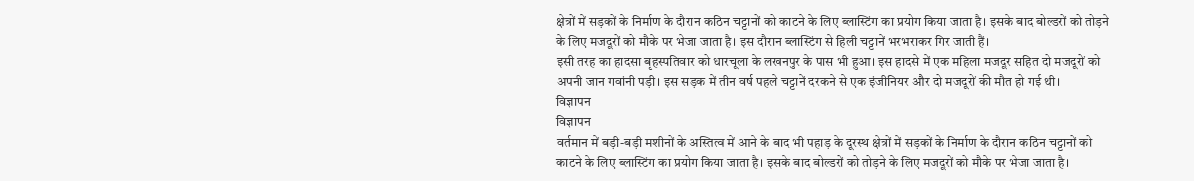क्षेत्रों में सड़कों के निर्माण के दौरान कठिन चट्टानों को काटने के लिए ब्लास्टिंग का प्रयोग किया जाता है। इसके बाद बोल्डरों को तोड़ने के लिए मजदूरों को मौके पर भेजा जाता है। इस दौरान ब्लास्टिंग से हिली चट्टानें भरभराकर गिर जाती हैं।
इसी तरह का हादसा बृहस्पतिवार को धारचूला के लखनपुर के पास भी हुआ। इस हादसे में एक महिला मजदूर सहित दो मजदूरों को अपनी जान गवांनी पड़ी। इस सड़क में तीन वर्ष पहले चट्टानें दरकने से एक इंजीनियर और दो मजदूरों की मौत हो गई थी।
विज्ञापन
विज्ञापन
वर्तमान में बड़ी-बड़ी मशीनों के अस्तित्व में आने के बाद भी पहाड़ के दूरस्थ क्षेत्रों में सड़कों के निर्माण के दौरान कठिन चट्टानों को काटने के लिए ब्लास्टिंग का प्रयोग किया जाता है। इसके बाद बोल्डरों को तोड़ने के लिए मजदूरों को मौके पर भेजा जाता है।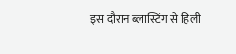इस दौरान ब्लास्टिंग से हिली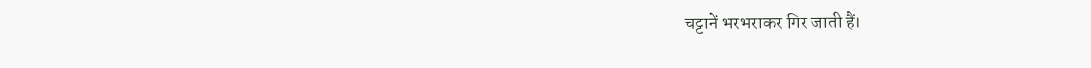चट्टानें भरभराकर गिर जाती हैं।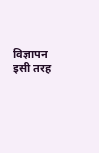विज्ञापन
इसी तरह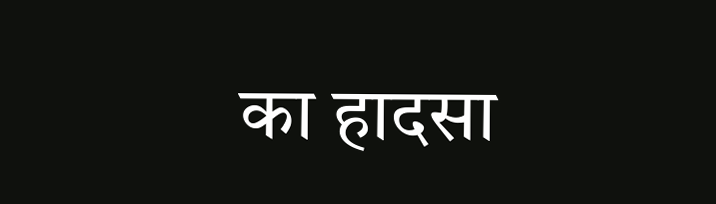का हादसा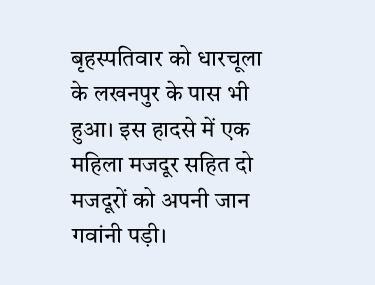बृहस्पतिवार को धारचूला के लखनपुर के पास भी हुआ। इस हादसे में एक महिला मजदूर सहित दो मजदूरों को अपनी जान गवांनी पड़ी।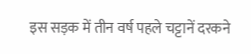इस सड़क में तीन वर्ष पहले चट्टानें दरकने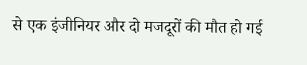से एक इंजीनियर और दो मजदूरों की मौत हो गई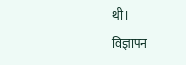थी।
विज्ञापन